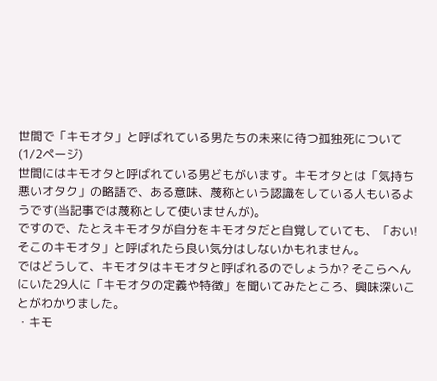世間で「キモオタ」と呼ばれている男たちの未来に待つ孤独死について (1/2ページ)
世間にはキモオタと呼ばれている男どもがいます。キモオタとは「気持ち悪いオタク」の略語で、ある意味、蔑称という認識をしている人もいるようです(当記事では蔑称として使いませんが)。
ですので、たとえキモオタが自分をキモオタだと自覚していても、「おい! そこのキモオタ」と呼ばれたら良い気分はしないかもれません。
ではどうして、キモオタはキモオタと呼ばれるのでしょうか? そこらへんにいた29人に「キモオタの定義や特徴」を聞いてみたところ、興味深いことがわかりました。
・キモ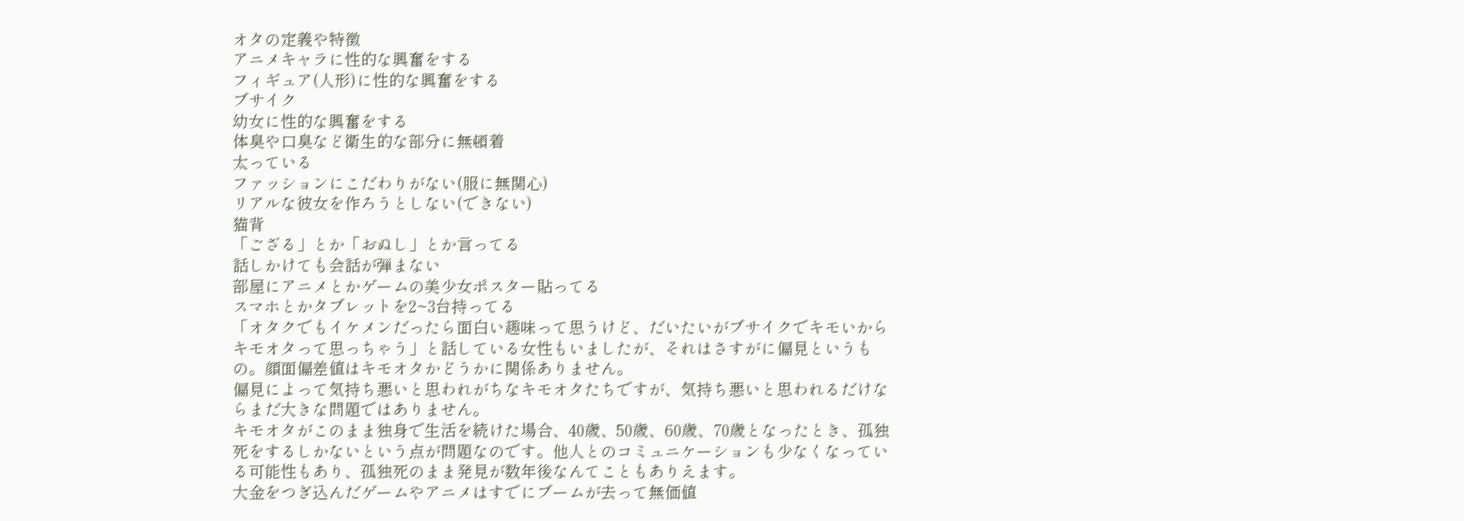オタの定義や特徴
アニメキャラに性的な興奮をする
フィギュア(人形)に性的な興奮をする
ブサイク
幼女に性的な興奮をする
体臭や口臭など衛生的な部分に無頓着
太っている
ファッションにこだわりがない(服に無関心)
リアルな彼女を作ろうとしない(できない)
猫背
「ござる」とか「おぬし」とか言ってる
話しかけても会話が弾まない
部屋にアニメとかゲームの美少女ポスター貼ってる
スマホとかタブレットを2~3台持ってる
「オタクでもイケメンだったら面白い趣味って思うけど、だいたいがブサイクでキモいからキモオタって思っちゃう」と話している女性もいましたが、それはさすがに偏見というもの。顔面偏差値はキモオタかどうかに関係ありません。
偏見によって気持ち悪いと思われがちなキモオタたちですが、気持ち悪いと思われるだけならまだ大きな問題ではありません。
キモオタがこのまま独身で生活を続けた場合、40歳、50歳、60歳、70歳となったとき、孤独死をするしかないという点が問題なのです。他人とのコミュニケーションも少なくなっている可能性もあり、孤独死のまま発見が数年後なんてこともありえます。
大金をつぎ込んだゲームやアニメはすでにブームが去って無価値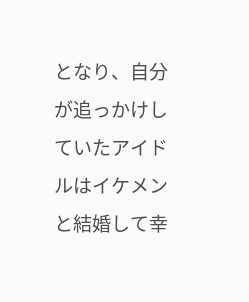となり、自分が追っかけしていたアイドルはイケメンと結婚して幸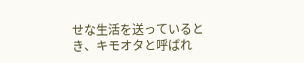せな生活を送っているとき、キモオタと呼ばれ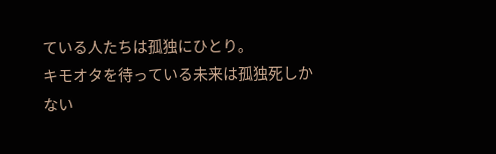ている人たちは孤独にひとり。
キモオタを待っている未来は孤独死しかない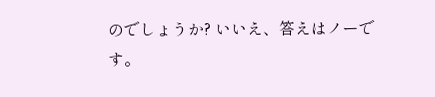のでしょうか? いいえ、答えはノーです。